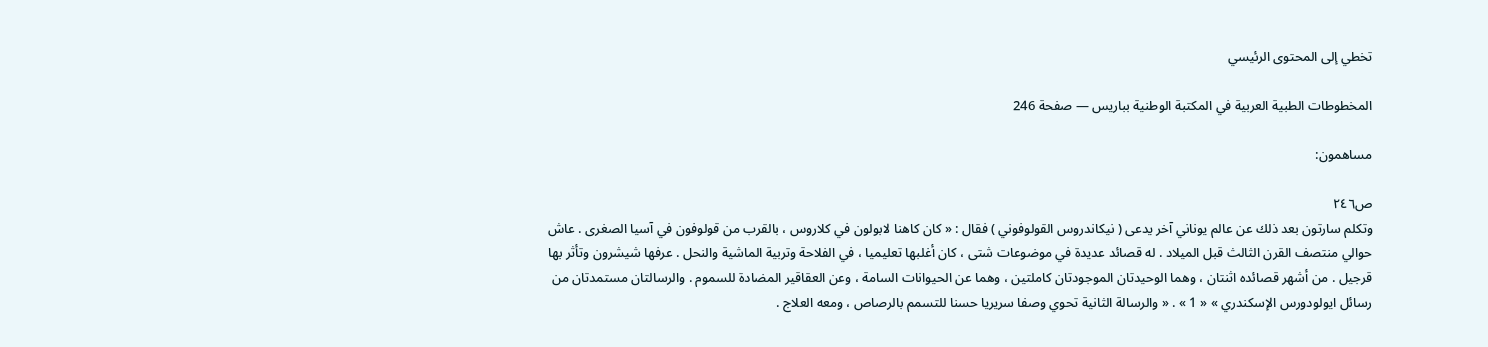تخطي إلى المحتوى الرئيسي

المخطوطات الطبية العربية في المكتبة الوطنية بباريس — صفحة 246

مساهمون:

ص٢٤٦
وتكلم سارتون بعد ذلك عن عالم يوناني آخر يدعى ( نيكاندروس القولوفوني ) فقال : « كان كاهنا لابولون في كلاروس ، بالقرب من قولوفون في آسيا الصغرى . عاش حوالي منتصف القرن الثالث قبل الميلاد . له قصائد عديدة في موضوعات شتى ، كان أغلبها تعليميا ، في الفلاحة وتربية الماشية والنحل . عرفها شيشرون وتأثر بها قرجيل . من أشهر قصائده اثنتان ، وهما الوحيدتان الموجودتان كاملتين ، وهما عن الحيوانات السامة ، وعن العقاقير المضادة للسموم . والرسالتان مستمدتان من رسائل ايولودورس الإسكندري » « 1 » . « والرسالة الثانية تحوي وصفا سريريا حسنا للتسمم بالرصاص ، ومعه العلاج .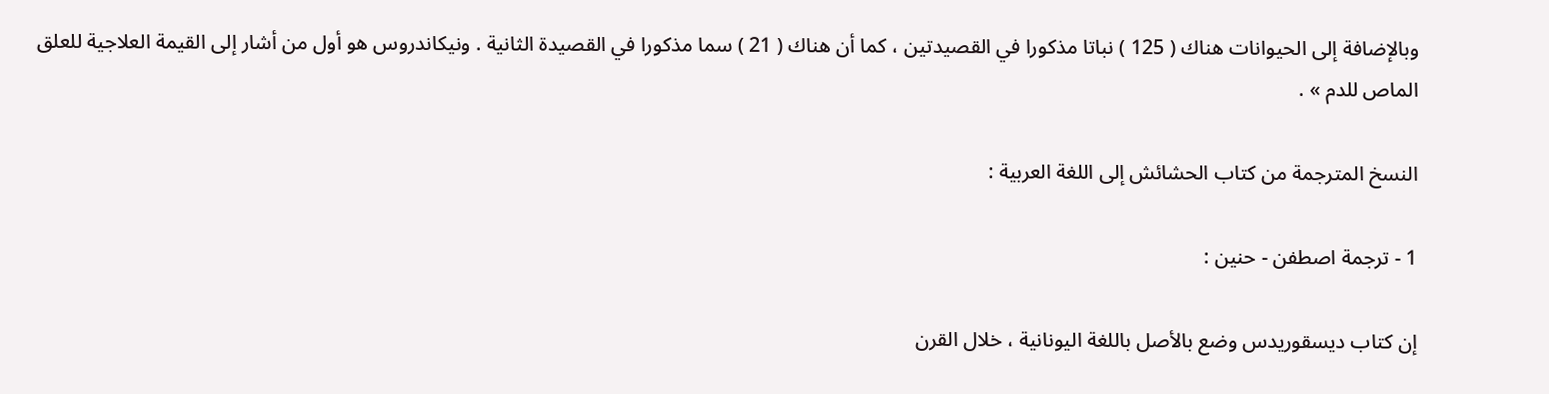وبالإضافة إلى الحيوانات هناك ( 125 ) نباتا مذكورا في القصيدتين ، كما أن هناك ( 21 ) سما مذكورا في القصيدة الثانية . ونيكاندروس هو أول من أشار إلى القيمة العلاجية للعلق الماص للدم » .

النسخ المترجمة من كتاب الحشائش إلى اللغة العربية :

1 - ترجمة اصطفن - حنين :

إن كتاب ديسقوريدس وضع بالأصل باللغة اليونانية ، خلال القرن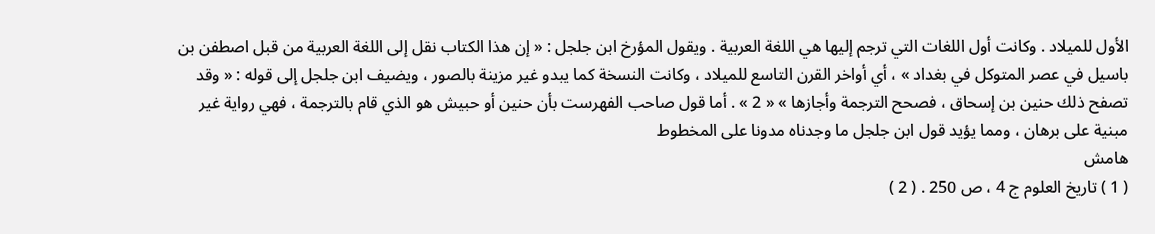الأول للميلاد . وكانت أول اللغات التي ترجم إليها هي اللغة العربية . ويقول المؤرخ ابن جلجل : « إن هذا الكتاب نقل إلى اللغة العربية من قبل اصطفن بن باسيل في عصر المتوكل في بغداد » ، أي أواخر القرن التاسع للميلاد ، وكانت النسخة كما يبدو غير مزينة بالصور ، ويضيف ابن جلجل إلى قوله : « وقد تصفح ذلك حنين بن إسحاق ، فصحح الترجمة وأجازها » « 2 » . أما قول صاحب الفهرست بأن حنين أو حبيش هو الذي قام بالترجمة ، فهي رواية غير مبنية على برهان ، ومما يؤيد قول ابن جلجل ما وجدناه مدونا على المخطوط
هامش
( 1 ) تاريخ العلوم ج 4 ، ص 250 . ( 2 )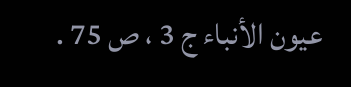عيون الأنباء ج 3 ، ص 75 .